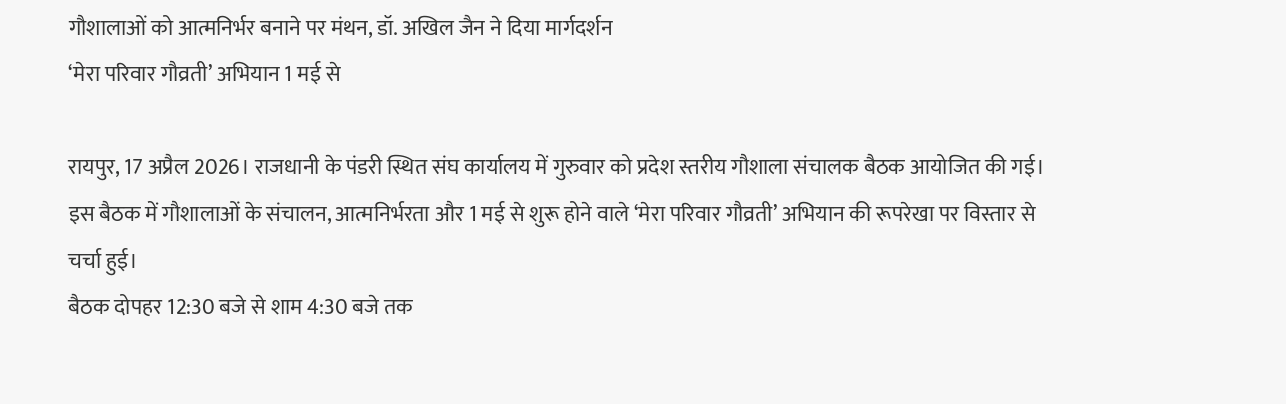गौशालाओं को आत्मनिर्भर बनाने पर मंथन, डॉ. अखिल जैन ने दिया मार्गदर्शन
‘मेरा परिवार गौव्रती’ अभियान 1 मई से

रायपुर, 17 अप्रैल 2026। राजधानी के पंडरी स्थित संघ कार्यालय में गुरुवार को प्रदेश स्तरीय गौशाला संचालक बैठक आयोजित की गई। इस बैठक में गौशालाओं के संचालन, आत्मनिर्भरता और 1 मई से शुरू होने वाले ‘मेरा परिवार गौव्रती’ अभियान की रूपरेखा पर विस्तार से चर्चा हुई।
बैठक दोपहर 12:30 बजे से शाम 4:30 बजे तक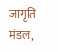जागृति मंडल,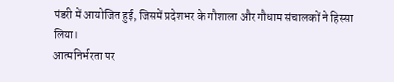पंडरी में आयोजित हुई, जिसमें प्रदेशभर के गौशाला और गौधाम संचालकों ने हिस्सा लिया।
आत्मनिर्भरता पर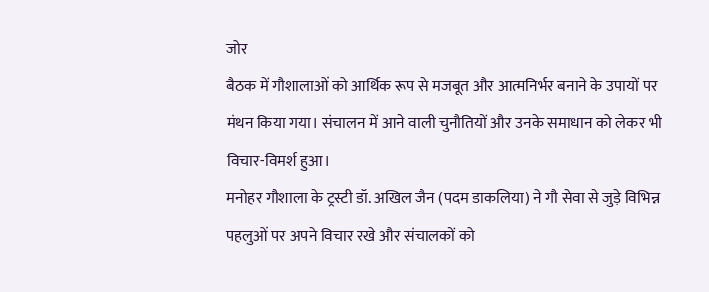जोर
बैठक में गौशालाओं को आर्थिक रूप से मजबूत और आत्मनिर्भर बनाने के उपायों पर मंथन किया गया। संचालन में आने वाली चुनौतियों और उनके समाधान को लेकर भी विचार-विमर्श हुआ।
मनोहर गौशाला के ट्रस्टी डॉ. अखिल जैन (पदम डाकलिया) ने गौ सेवा से जुड़े विभिन्न पहलुओं पर अपने विचार रखे और संचालकों को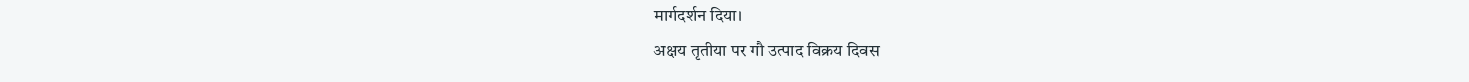मार्गदर्शन दिया।
अक्षय तृतीया पर गौ उत्पाद विक्रय दिवस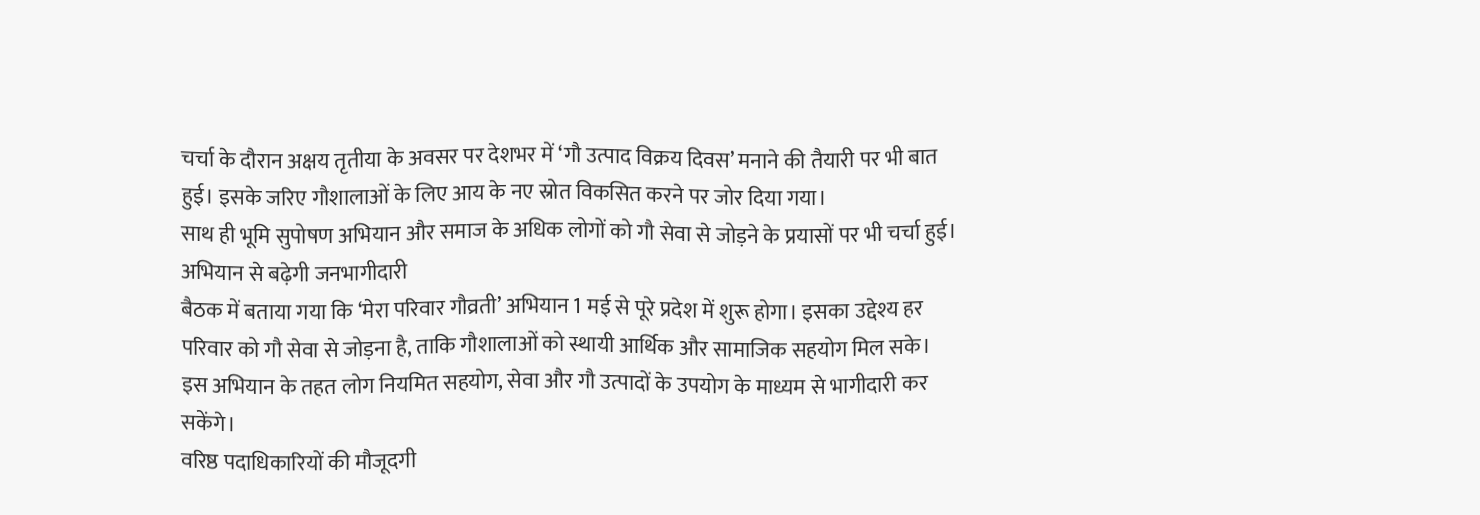चर्चा के दौरान अक्षय तृतीया के अवसर पर देशभर में ‘गौ उत्पाद विक्रय दिवस’ मनाने की तैयारी पर भी बात हुई। इसके जरिए गौशालाओं के लिए आय के नए स्रोत विकसित करने पर जोर दिया गया।
साथ ही भूमि सुपोषण अभियान और समाज के अधिक लोगों को गौ सेवा से जोड़ने के प्रयासों पर भी चर्चा हुई।
अभियान से बढ़ेगी जनभागीदारी
बैठक में बताया गया कि ‘मेरा परिवार गौव्रती’ अभियान 1 मई से पूरे प्रदेश में शुरू होगा। इसका उद्देश्य हर परिवार को गौ सेवा से जोड़ना है, ताकि गौशालाओं को स्थायी आर्थिक और सामाजिक सहयोग मिल सके।
इस अभियान के तहत लोग नियमित सहयोग, सेवा और गौ उत्पादों के उपयोग के माध्यम से भागीदारी कर सकेंगे।
वरिष्ठ पदाधिकारियों की मौजूदगी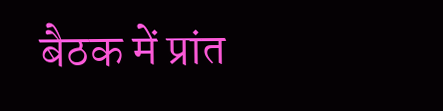बैठक में प्रांत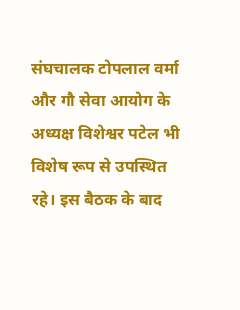संघचालक टोपलाल वर्मा और गौ सेवा आयोग के अध्यक्ष विशेश्वर पटेल भी विशेष रूप से उपस्थित रहे। इस बैठक के बाद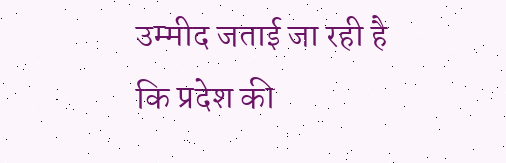उम्मीद जताई जा रही है कि प्रदेश की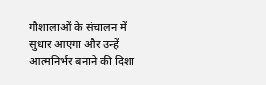गौशालाओं के संचालन में सुधार आएगा और उन्हें आत्मनिर्भर बनाने की दिशा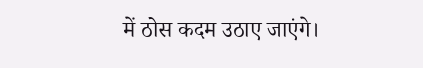में ठोस कदम उठाए जाएंगे।